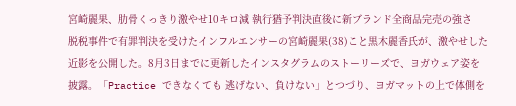宮崎麗果、肋骨くっきり激やせ10キロ減 執行猶予判決直後に新ブランド全商品完売の強さ
脱税事件で有罪判決を受けたインフルエンサーの宮崎麗果(38)こと黒木麗香氏が、激やせした近影を公開した。8月3日までに更新したインスタグラムのストーリーズで、ヨガウェア姿を披露。「Practice できなくても 逃げない、負けない」とつづり、ヨガマットの上で体側を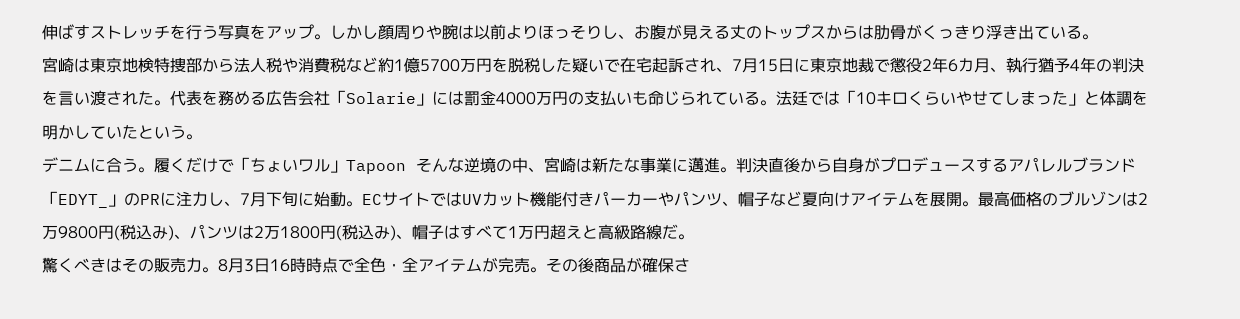伸ばすストレッチを行う写真をアップ。しかし顔周りや腕は以前よりほっそりし、お腹が見える丈のトップスからは肋骨がくっきり浮き出ている。
宮崎は東京地検特捜部から法人税や消費税など約1億5700万円を脱税した疑いで在宅起訴され、7月15日に東京地裁で懲役2年6カ月、執行猶予4年の判決を言い渡された。代表を務める広告会社「Solarie」には罰金4000万円の支払いも命じられている。法廷では「10キロくらいやせてしまった」と体調を明かしていたという。
デニムに合う。履くだけで「ちょいワル」Tapoon そんな逆境の中、宮崎は新たな事業に邁進。判決直後から自身がプロデュースするアパレルブランド「EDYT_」のPRに注力し、7月下旬に始動。ECサイトではUVカット機能付きパーカーやパンツ、帽子など夏向けアイテムを展開。最高価格のブルゾンは2万9800円(税込み)、パンツは2万1800円(税込み)、帽子はすべて1万円超えと高級路線だ。
驚くべきはその販売力。8月3日16時時点で全色・全アイテムが完売。その後商品が確保さ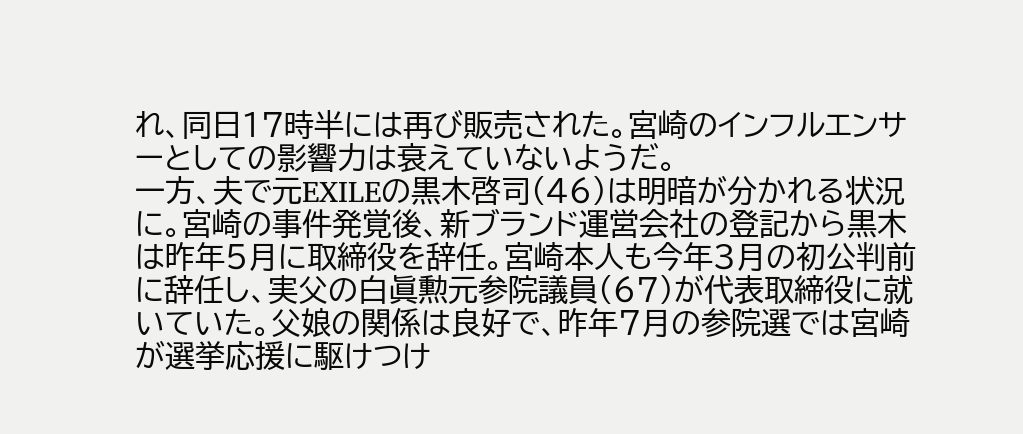れ、同日17時半には再び販売された。宮崎のインフルエンサーとしての影響力は衰えていないようだ。
一方、夫で元EXILEの黒木啓司(46)は明暗が分かれる状況に。宮崎の事件発覚後、新ブランド運営会社の登記から黒木は昨年5月に取締役を辞任。宮崎本人も今年3月の初公判前に辞任し、実父の白眞勲元参院議員(67)が代表取締役に就いていた。父娘の関係は良好で、昨年7月の参院選では宮崎が選挙応援に駆けつけ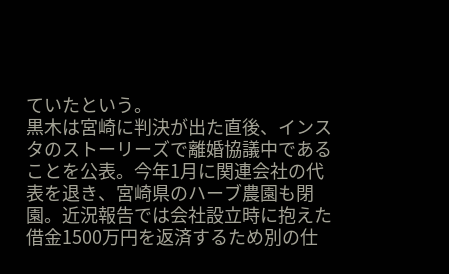ていたという。
黒木は宮崎に判決が出た直後、インスタのストーリーズで離婚協議中であることを公表。今年1月に関連会社の代表を退き、宮崎県のハーブ農園も閉園。近況報告では会社設立時に抱えた借金1500万円を返済するため別の仕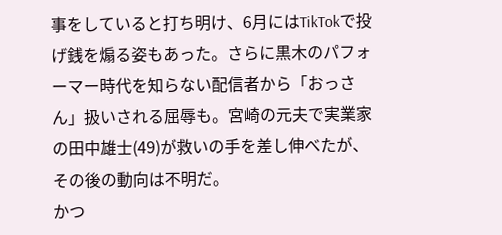事をしていると打ち明け、6月にはTikTokで投げ銭を煽る姿もあった。さらに黒木のパフォーマー時代を知らない配信者から「おっさん」扱いされる屈辱も。宮崎の元夫で実業家の田中雄士(49)が救いの手を差し伸べたが、その後の動向は不明だ。
かつ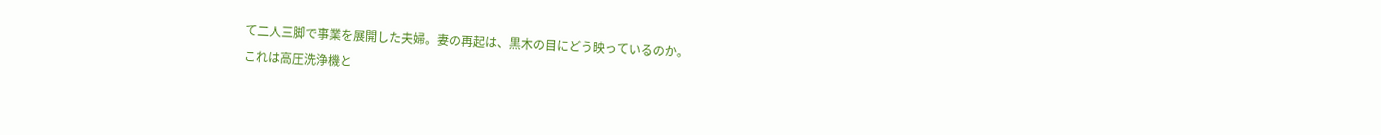て二人三脚で事業を展開した夫婦。妻の再起は、黒木の目にどう映っているのか。
これは高圧洗浄機と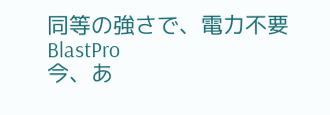同等の強さで、電力不要BlastPro
今、あ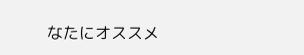なたにオススメ